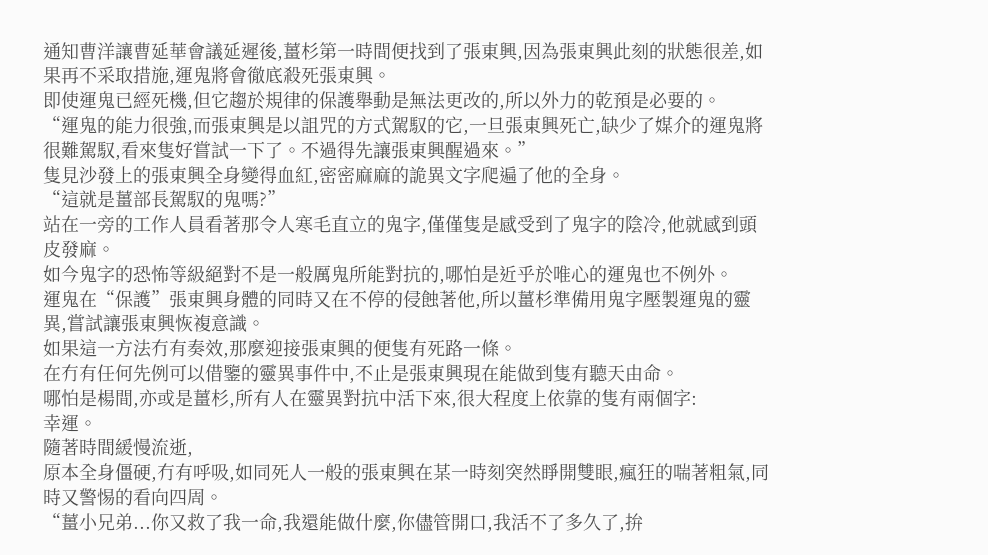通知曹洋讓曹延華會議延遲後,薑杉第一時間便找到了張東興,因為張東興此刻的狀態很差,如果再不采取措施,運鬼將會徹底殺死張東興。
即使運鬼已經死機,但它趨於規律的保護舉動是無法更改的,所以外力的乾預是必要的。
“運鬼的能力很強,而張東興是以詛咒的方式駕馭的它,一旦張東興死亡,缺少了媒介的運鬼將很難駕馭,看來隻好嘗試一下了。不過得先讓張東興醒過來。”
隻見沙發上的張東興全身變得血紅,密密麻麻的詭異文字爬遍了他的全身。
“這就是薑部長駕馭的鬼嗎?”
站在一旁的工作人員看著那令人寒毛直立的鬼字,僅僅隻是感受到了鬼字的陰冷,他就感到頭皮發麻。
如今鬼字的恐怖等級絕對不是一般厲鬼所能對抗的,哪怕是近乎於唯心的運鬼也不例外。
運鬼在“保護”張東興身體的同時又在不停的侵蝕著他,所以薑杉準備用鬼字壓製運鬼的靈異,嘗試讓張東興恢複意識。
如果這一方法冇有奏效,那麼迎接張東興的便隻有死路一條。
在冇有任何先例可以借鑒的靈異事件中,不止是張東興現在能做到隻有聽天由命。
哪怕是楊間,亦或是薑杉,所有人在靈異對抗中活下來,很大程度上依靠的隻有兩個字:
幸運。
隨著時間緩慢流逝,
原本全身僵硬,冇有呼吸,如同死人一般的張東興在某一時刻突然睜開雙眼,瘋狂的喘著粗氣,同時又警惕的看向四周。
“薑小兄弟...你又救了我一命,我還能做什麼,你儘管開口,我活不了多久了,拚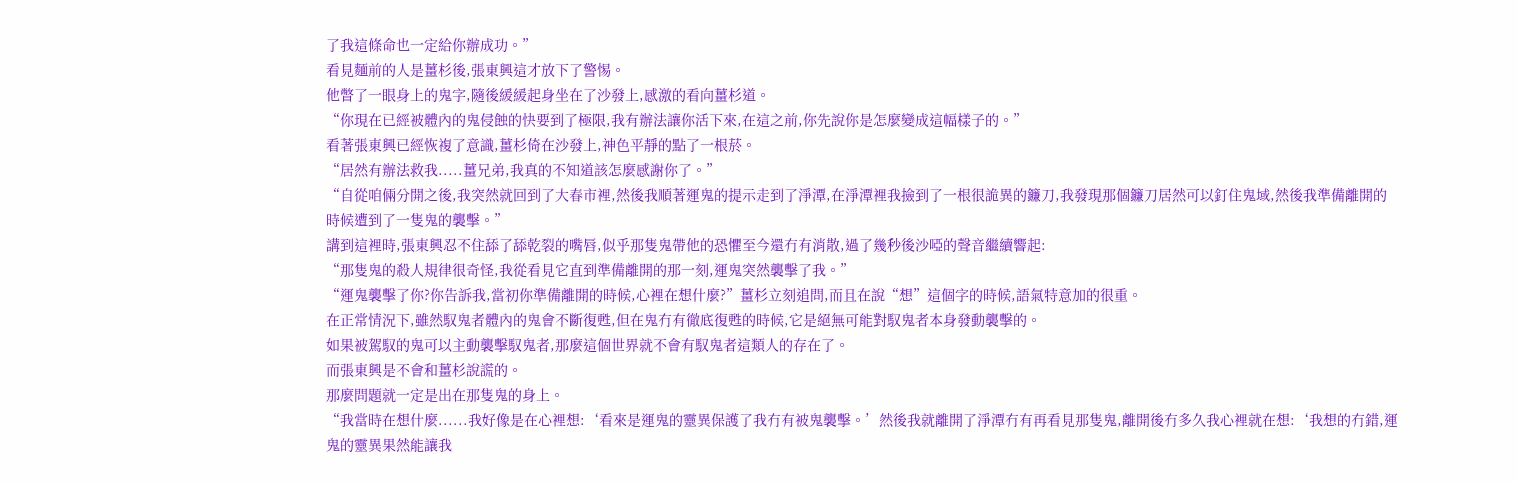了我這條命也一定給你辦成功。”
看見麵前的人是薑杉後,張東興這才放下了警惕。
他瞥了一眼身上的鬼字,隨後緩緩起身坐在了沙發上,感激的看向薑杉道。
“你現在已經被體內的鬼侵蝕的快要到了極限,我有辦法讓你活下來,在這之前,你先說你是怎麼變成這幅樣子的。”
看著張東興已經恢複了意識,薑杉倚在沙發上,神色平靜的點了一根菸。
“居然有辦法救我.....薑兄弟,我真的不知道該怎麼感謝你了。”
“自從咱倆分開之後,我突然就回到了大春市裡,然後我順著運鬼的提示走到了淨潭,在淨潭裡我撿到了一根很詭異的鐮刀,我發現那個鐮刀居然可以釘住鬼域,然後我準備離開的時候遭到了一隻鬼的襲擊。”
講到這裡時,張東興忍不住舔了舔乾裂的嘴唇,似乎那隻鬼帶他的恐懼至今還冇有消散,過了幾秒後沙啞的聲音繼續響起:
“那隻鬼的殺人規律很奇怪,我從看見它直到準備離開的那一刻,運鬼突然襲擊了我。”
“運鬼襲擊了你?你告訴我,當初你準備離開的時候,心裡在想什麼?”薑杉立刻追問,而且在說“想”這個字的時候,語氣特意加的很重。
在正常情況下,雖然馭鬼者體內的鬼會不斷復甦,但在鬼冇有徹底復甦的時候,它是絕無可能對馭鬼者本身發動襲擊的。
如果被駕馭的鬼可以主動襲擊馭鬼者,那麼這個世界就不會有馭鬼者這類人的存在了。
而張東興是不會和薑杉說謊的。
那麼問題就一定是出在那隻鬼的身上。
“我當時在想什麼......我好像是在心裡想:‘看來是運鬼的靈異保護了我冇有被鬼襲擊。’然後我就離開了淨潭冇有再看見那隻鬼,離開後冇多久我心裡就在想:‘我想的冇錯,運鬼的靈異果然能讓我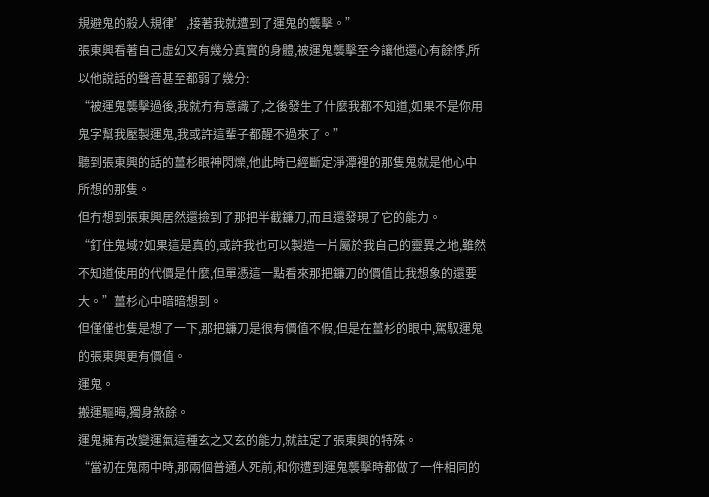規避鬼的殺人規律’,接著我就遭到了運鬼的襲擊。”
張東興看著自己虛幻又有幾分真實的身體,被運鬼襲擊至今讓他還心有餘悸,所以他說話的聲音甚至都弱了幾分:
“被運鬼襲擊過後,我就冇有意識了,之後發生了什麼我都不知道,如果不是你用鬼字幫我壓製運鬼,我或許這輩子都醒不過來了。”
聽到張東興的話的薑杉眼神閃爍,他此時已經斷定淨潭裡的那隻鬼就是他心中所想的那隻。
但冇想到張東興居然還撿到了那把半截鐮刀,而且還發現了它的能力。
“釘住鬼域?如果這是真的,或許我也可以製造一片屬於我自己的靈異之地,雖然不知道使用的代價是什麼,但單憑這一點看來那把鐮刀的價值比我想象的還要大。”薑杉心中暗暗想到。
但僅僅也隻是想了一下,那把鐮刀是很有價值不假,但是在薑杉的眼中,駕馭運鬼的張東興更有價值。
運鬼。
搬運驅晦,獨身煞餘。
運鬼擁有改變運氣這種玄之又玄的能力,就註定了張東興的特殊。
“當初在鬼雨中時,那兩個普通人死前,和你遭到運鬼襲擊時都做了一件相同的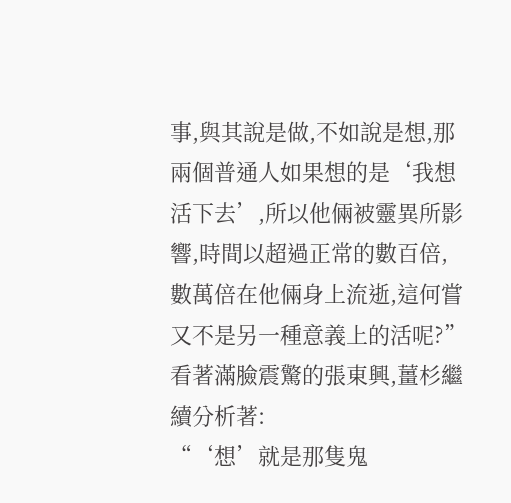事,與其說是做,不如說是想,那兩個普通人如果想的是‘我想活下去’,所以他倆被靈異所影響,時間以超過正常的數百倍,數萬倍在他倆身上流逝,這何嘗又不是另一種意義上的活呢?”
看著滿臉震驚的張東興,薑杉繼續分析著:
“‘想’就是那隻鬼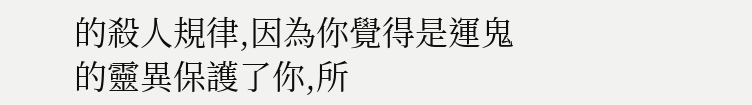的殺人規律,因為你覺得是運鬼的靈異保護了你,所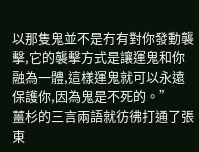以那隻鬼並不是冇有對你發動襲擊,它的襲擊方式是讓運鬼和你融為一體,這樣運鬼就可以永遠保護你,因為鬼是不死的。”
薑杉的三言兩語就彷彿打通了張東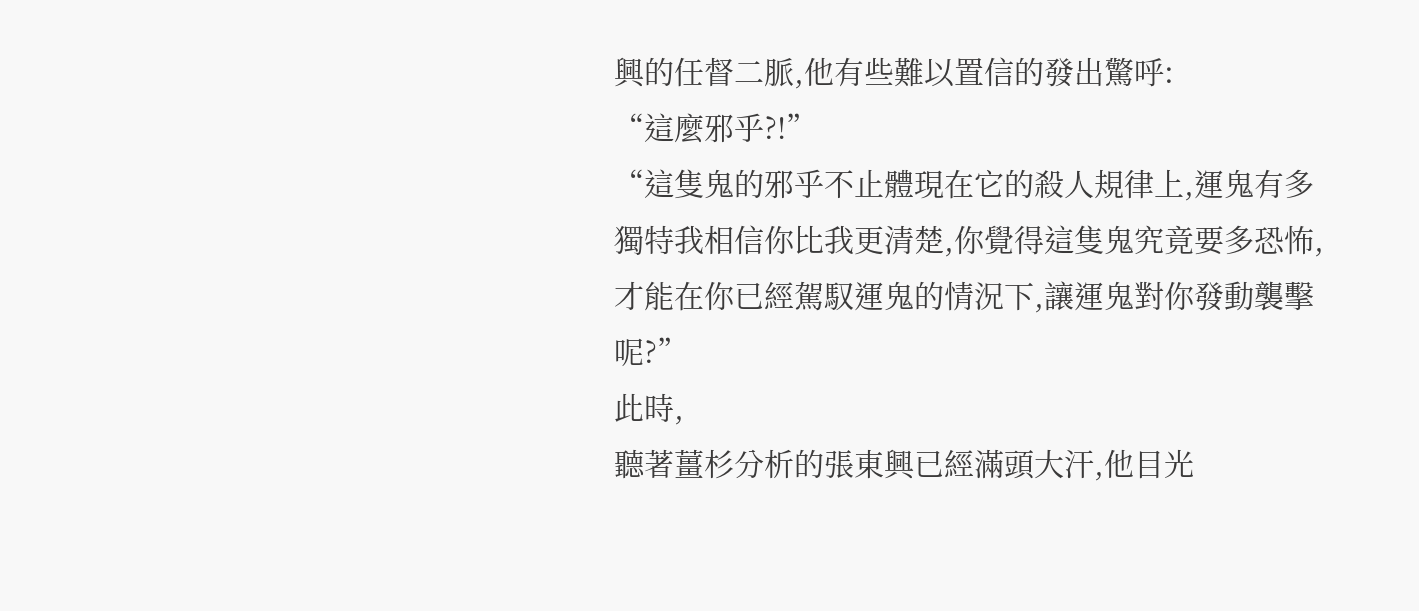興的任督二脈,他有些難以置信的發出驚呼:
“這麼邪乎?!”
“這隻鬼的邪乎不止體現在它的殺人規律上,運鬼有多獨特我相信你比我更清楚,你覺得這隻鬼究竟要多恐怖,才能在你已經駕馭運鬼的情況下,讓運鬼對你發動襲擊呢?”
此時,
聽著薑杉分析的張東興已經滿頭大汗,他目光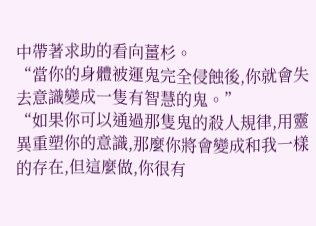中帶著求助的看向薑杉。
“當你的身體被運鬼完全侵蝕後,你就會失去意識變成一隻有智慧的鬼。”
“如果你可以通過那隻鬼的殺人規律,用靈異重塑你的意識,那麼你將會變成和我一樣的存在,但這麼做,你很有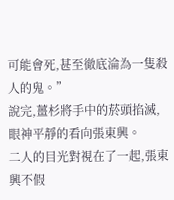可能會死,甚至徹底淪為一隻殺人的鬼。”
說完,薑杉將手中的菸頭掐滅,眼神平靜的看向張東興。
二人的目光對視在了一起,張東興不假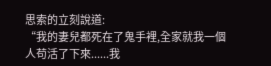思索的立刻說道:
“我的妻兒都死在了鬼手裡,全家就我一個人苟活了下來......我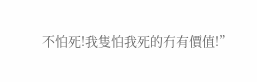不怕死!我隻怕我死的冇有價值!”